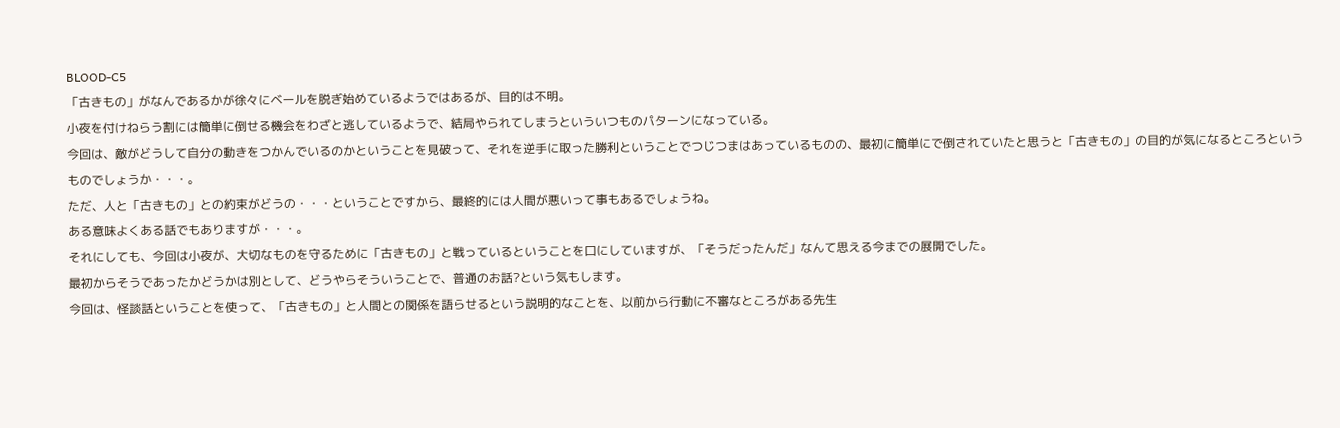BLOOD-C5
「古きもの」がなんであるかが徐々にベールを脱ぎ始めているようではあるが、目的は不明。
小夜を付けねらう割には簡単に倒せる機会をわざと逃しているようで、結局やられてしまうといういつものパターンになっている。
今回は、敵がどうして自分の動きをつかんでいるのかということを見破って、それを逆手に取った勝利ということでつじつまはあっているものの、最初に簡単にで倒されていたと思うと「古きもの」の目的が気になるところというものでしょうか・・・。
ただ、人と「古きもの」との約束がどうの・・・ということですから、最終的には人間が悪いって事もあるでしょうね。
ある意味よくある話でもありますが・・・。
それにしても、今回は小夜が、大切なものを守るために「古きもの」と戦っているということを口にしていますが、「そうだったんだ」なんて思える今までの展開でした。
最初からそうであったかどうかは別として、どうやらそういうことで、普通のお話?という気もします。
今回は、怪談話ということを使って、「古きもの」と人間との関係を語らせるという説明的なことを、以前から行動に不審なところがある先生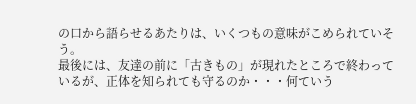の口から語らせるあたりは、いくつもの意味がこめられていそう。
最後には、友達の前に「古きもの」が現れたところで終わっているが、正体を知られても守るのか・・・何ていう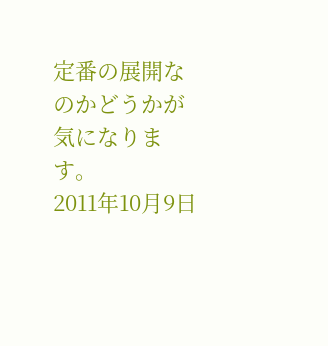定番の展開なのかどうかが気になります。
2011年10月9日